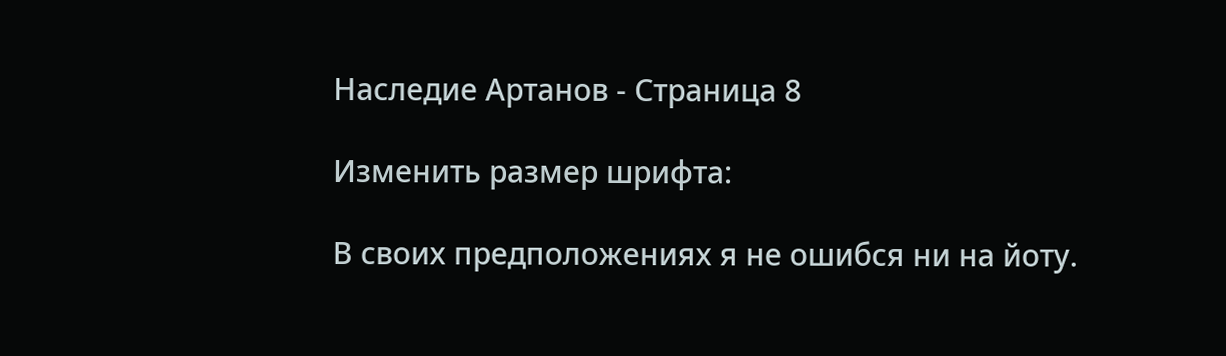Наследие Артанов - Страница 8

Изменить размер шрифта:

В своих предположениях я не ошибся ни на йоту.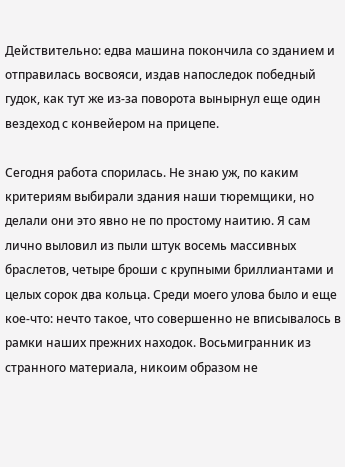Действительно: едва машина покончила со зданием и отправилась восвояси, издав напоследок победный гудок, как тут же из-за поворота вынырнул еще один вездеход с конвейером на прицепе.

Сегодня работа спорилась. Не знаю уж, по каким критериям выбирали здания наши тюремщики, но делали они это явно не по простому наитию. Я сам лично выловил из пыли штук восемь массивных браслетов, четыре броши с крупными бриллиантами и целых сорок два кольца. Среди моего улова было и еще кое-что: нечто такое, что совершенно не вписывалось в рамки наших прежних находок. Восьмигранник из странного материала, никоим образом не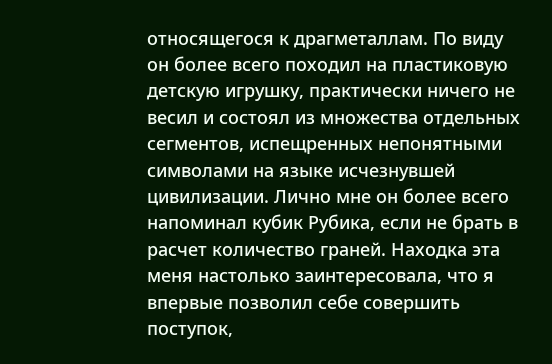относящегося к драгметаллам. По виду он более всего походил на пластиковую детскую игрушку, практически ничего не весил и состоял из множества отдельных сегментов, испещренных непонятными символами на языке исчезнувшей цивилизации. Лично мне он более всего напоминал кубик Рубика, если не брать в расчет количество граней. Находка эта меня настолько заинтересовала, что я впервые позволил себе совершить поступок,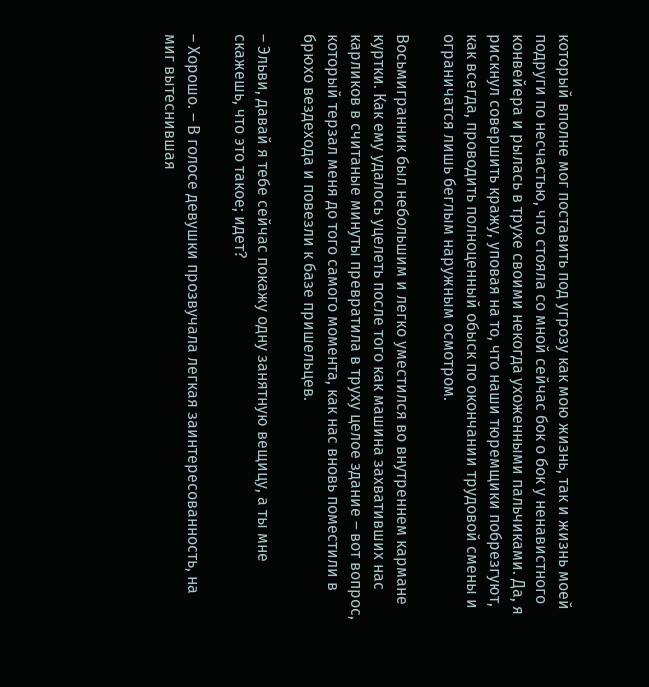который вполне мог поставить под угрозу как мою жизнь, так и жизнь моей подруги по несчастью, что стояла со мной сейчас бок о бок у ненавистного конвейера и рылась в трухе своими некогда ухоженными пальчиками. Да, я рискнул совершить кражу, уповая на то, что наши тюремщики побрезгуют, как всегда, проводить полноценный обыск по окончании трудовой смены и ограничатся лишь беглым наружным осмотром.

Восьмигранник был небольшим и легко уместился во внутреннем кармане куртки. Как ему удалось уцелеть после того как машина захвативших нас карликов в считаные минуты превратила в труху целое здание – вот вопрос, который терзал меня до того самого момента, как нас вновь поместили в брюхо вездехода и повезли к базе пришельцев.

– Эльви, давай я тебе сейчас покажу одну занятную вещицу, а ты мне скажешь, что это такое; идет?

– Хорошо. – В голосе девушки прозвучала легкая заинтересованность, на миг вытеснившая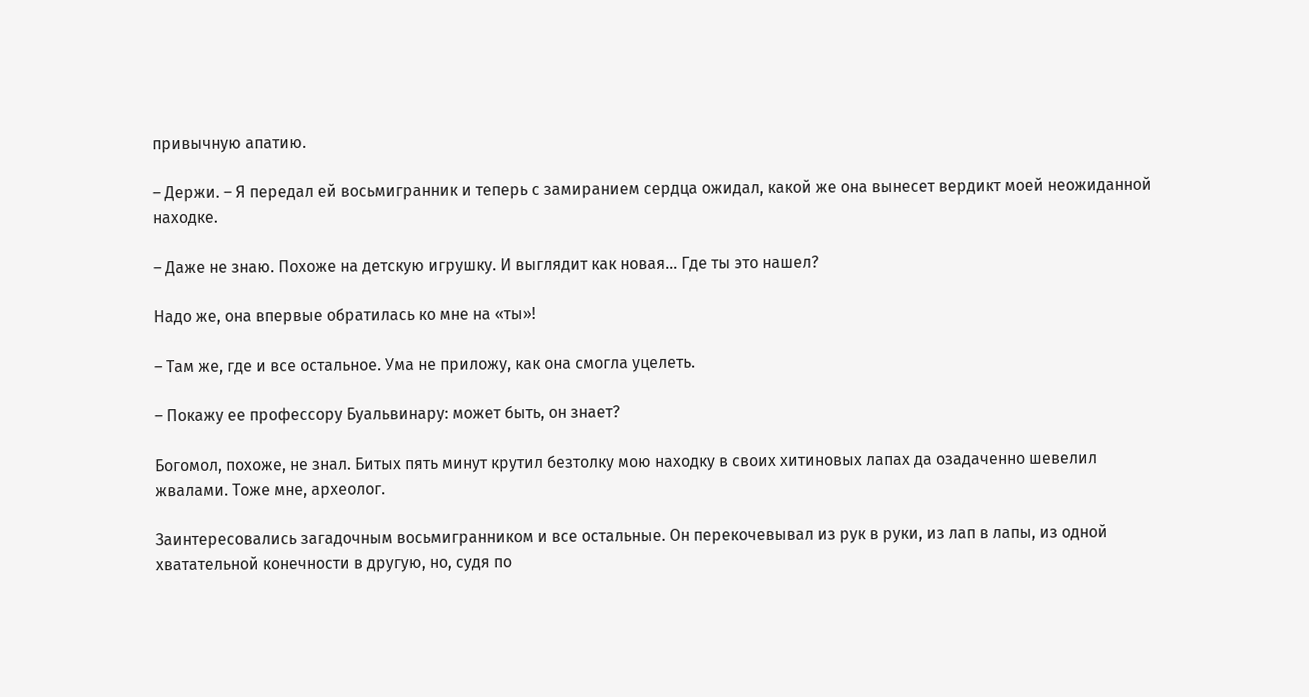привычную апатию.

– Держи. – Я передал ей восьмигранник и теперь с замиранием сердца ожидал, какой же она вынесет вердикт моей неожиданной находке.

– Даже не знаю. Похоже на детскую игрушку. И выглядит как новая… Где ты это нашел?

Надо же, она впервые обратилась ко мне на «ты»!

– Там же, где и все остальное. Ума не приложу, как она смогла уцелеть.

– Покажу ее профессору Буальвинару: может быть, он знает?

Богомол, похоже, не знал. Битых пять минут крутил безтолку мою находку в своих хитиновых лапах да озадаченно шевелил жвалами. Тоже мне, археолог.

Заинтересовались загадочным восьмигранником и все остальные. Он перекочевывал из рук в руки, из лап в лапы, из одной хватательной конечности в другую, но, судя по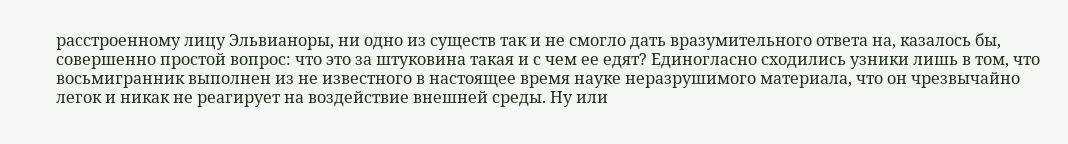расстроенному лицу Эльвианоры, ни одно из существ так и не смогло дать вразумительного ответа на, казалось бы, совершенно простой вопрос: что это за штуковина такая и с чем ее едят? Единогласно сходились узники лишь в том, что восьмигранник выполнен из не известного в настоящее время науке неразрушимого материала, что он чрезвычайно легок и никак не реагирует на воздействие внешней среды. Ну или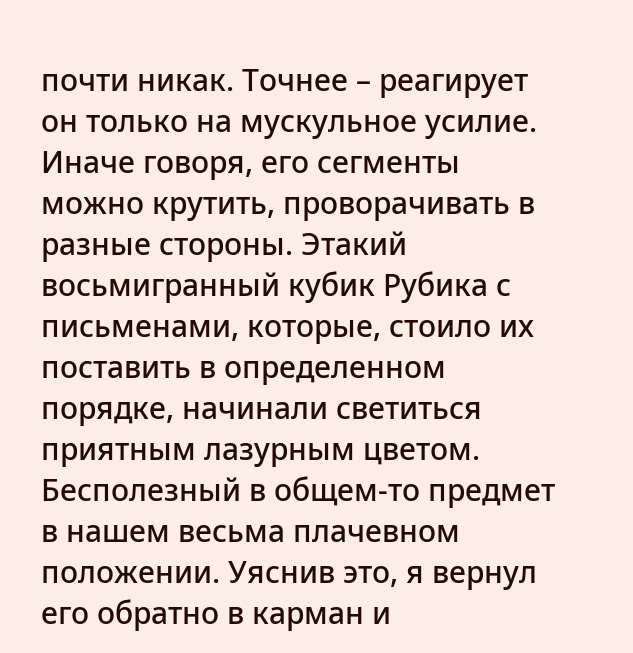почти никак. Точнее – реагирует он только на мускульное усилие. Иначе говоря, его сегменты можно крутить, проворачивать в разные стороны. Этакий восьмигранный кубик Рубика с письменами, которые, стоило их поставить в определенном порядке, начинали светиться приятным лазурным цветом. Бесполезный в общем-то предмет в нашем весьма плачевном положении. Уяснив это, я вернул его обратно в карман и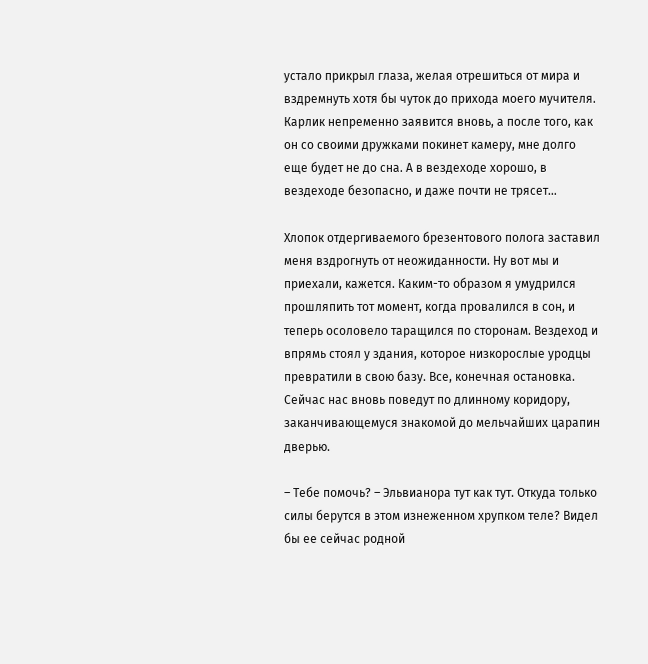устало прикрыл глаза, желая отрешиться от мира и вздремнуть хотя бы чуток до прихода моего мучителя. Карлик непременно заявится вновь, а после того, как он со своими дружками покинет камеру, мне долго еще будет не до сна. А в вездеходе хорошо, в вездеходе безопасно, и даже почти не трясет…

Хлопок отдергиваемого брезентового полога заставил меня вздрогнуть от неожиданности. Ну вот мы и приехали, кажется. Каким-то образом я умудрился прошляпить тот момент, когда провалился в сон, и теперь осоловело таращился по сторонам. Вездеход и впрямь стоял у здания, которое низкорослые уродцы превратили в свою базу. Все, конечная остановка. Сейчас нас вновь поведут по длинному коридору, заканчивающемуся знакомой до мельчайших царапин дверью.

– Тебе помочь? – Эльвианора тут как тут. Откуда только силы берутся в этом изнеженном хрупком теле? Видел бы ее сейчас родной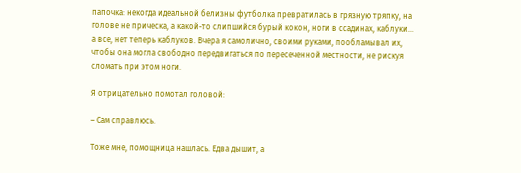папочка: некогда идеальной белизны футболка превратилась в грязную тряпку, на голове не прическа, а какой-то слипшийся бурый кокон, ноги в ссадинах, каблуки… а все, нет теперь каблуков. Вчера я самолично, своими руками, пообламывал их, чтобы она могла свободно передвигаться по пересеченной местности, не рискуя сломать при этом ноги.

Я отрицательно помотал головой:

– Сам справлюсь.

Тоже мне, помощница нашлась. Едва дышит, а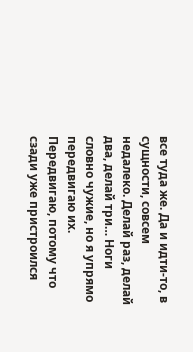все туда же. Да и идти-то, в сущности, совсем недалеко. Делай раз, делай два, делай три… Ноги словно чужие, но я упрямо передвигаю их. Передвигаю, потому что сзади уже пристроился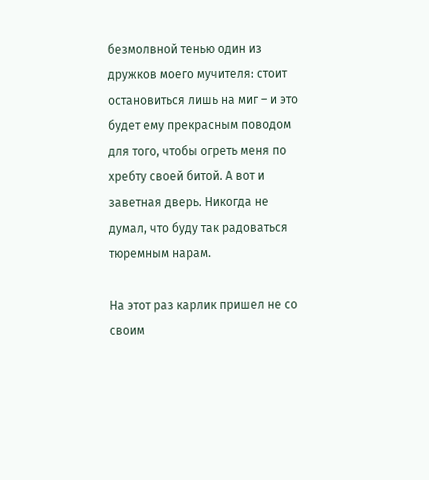безмолвной тенью один из дружков моего мучителя: стоит остановиться лишь на миг – и это будет ему прекрасным поводом для того, чтобы огреть меня по хребту своей битой. А вот и заветная дверь. Никогда не думал, что буду так радоваться тюремным нарам.

На этот раз карлик пришел не со своим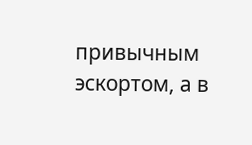привычным эскортом, а в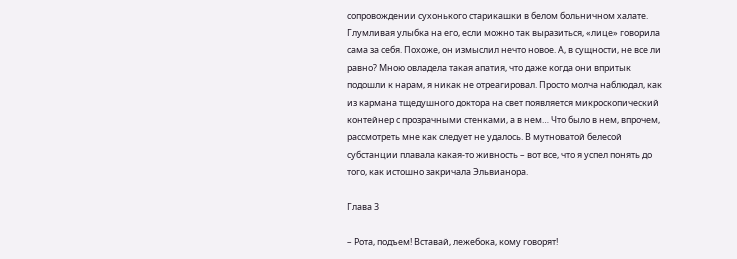сопровождении сухонького старикашки в белом больничном халате. Глумливая улыбка на его, если можно так выразиться, «лице» говорила сама за себя. Похоже, он измыслил нечто новое. А, в сущности, не все ли равно? Мною овладела такая апатия, что даже когда они впритык подошли к нарам, я никак не отреагировал. Просто молча наблюдал, как из кармана тщедушного доктора на свет появляется микроскопический контейнер с прозрачными стенками, а в нем… Что было в нем, впрочем, рассмотреть мне как следует не удалось. В мутноватой белесой субстанции плавала какая-то живность – вот все, что я успел понять до того, как истошно закричала Эльвианора.

Глава 3

– Рота, подъем! Вставай, лежебока, кому говорят!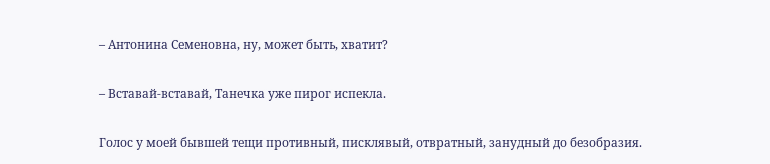– Антонина Семеновна, ну, может быть, хватит?

– Вставай-вставай, Танечка уже пирог испекла.

Голос у моей бывшей тещи противный, писклявый, отвратный, занудный до безобразия.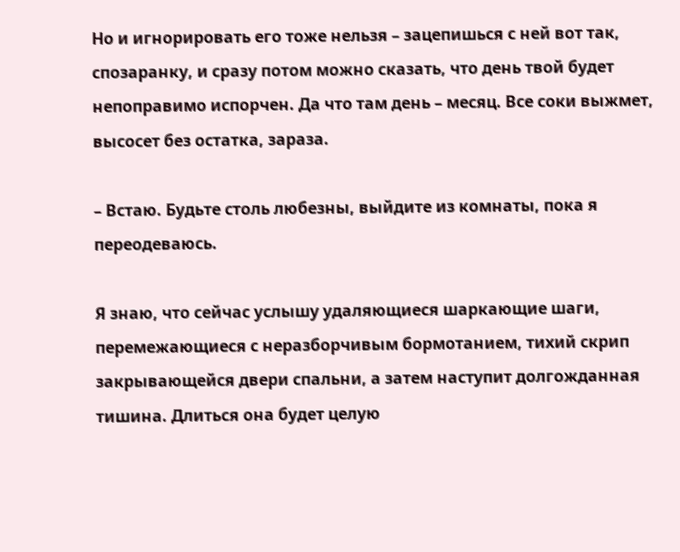Но и игнорировать его тоже нельзя – зацепишься с ней вот так, спозаранку, и сразу потом можно сказать, что день твой будет непоправимо испорчен. Да что там день – месяц. Все соки выжмет, высосет без остатка, зараза.

– Встаю. Будьте столь любезны, выйдите из комнаты, пока я переодеваюсь.

Я знаю, что сейчас услышу удаляющиеся шаркающие шаги, перемежающиеся с неразборчивым бормотанием, тихий скрип закрывающейся двери спальни, а затем наступит долгожданная тишина. Длиться она будет целую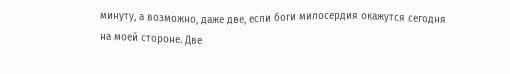минуту, а возможно, даже две, если боги милосердия окажутся сегодня на моей стороне. Две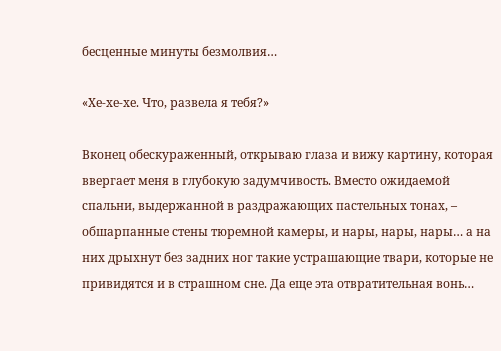бесценные минуты безмолвия…

«Хе-хе-хе. Что, развела я тебя?»

Вконец обескураженный, открываю глаза и вижу картину, которая ввергает меня в глубокую задумчивость. Вместо ожидаемой спальни, выдержанной в раздражающих пастельных тонах, – обшарпанные стены тюремной камеры, и нары, нары, нары… а на них дрыхнут без задних ног такие устрашающие твари, которые не привидятся и в страшном сне. Да еще эта отвратительная вонь…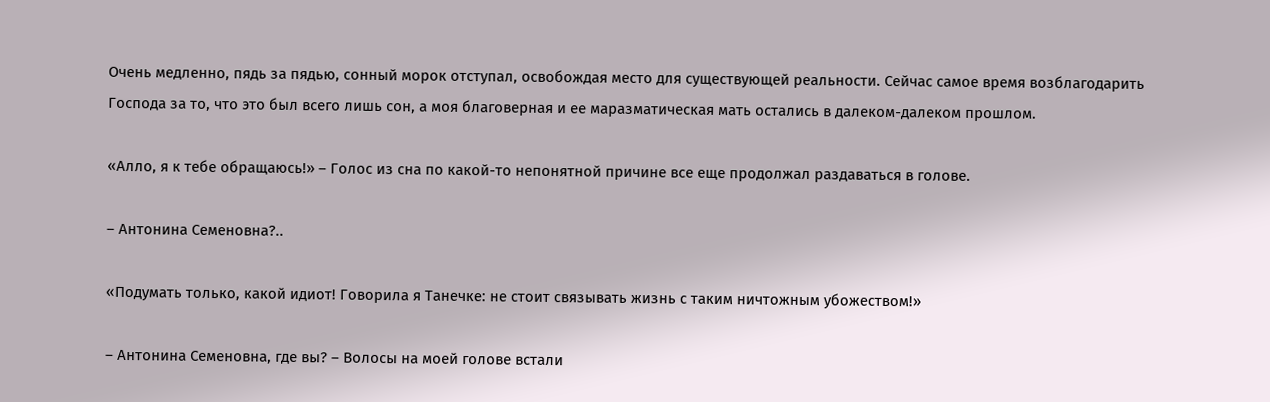Очень медленно, пядь за пядью, сонный морок отступал, освобождая место для существующей реальности. Сейчас самое время возблагодарить Господа за то, что это был всего лишь сон, а моя благоверная и ее маразматическая мать остались в далеком-далеком прошлом.

«Алло, я к тебе обращаюсь!» – Голос из сна по какой-то непонятной причине все еще продолжал раздаваться в голове.

– Антонина Семеновна?..

«Подумать только, какой идиот! Говорила я Танечке: не стоит связывать жизнь с таким ничтожным убожеством!»

– Антонина Семеновна, где вы? – Волосы на моей голове встали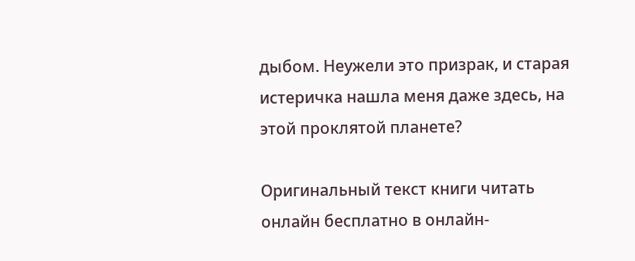дыбом. Неужели это призрак, и старая истеричка нашла меня даже здесь, на этой проклятой планете?

Оригинальный текст книги читать онлайн бесплатно в онлайн-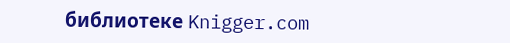библиотеке Knigger.com